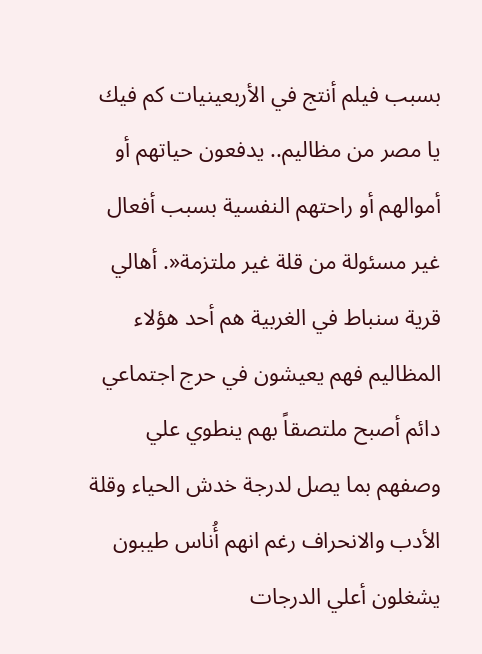بسبب فيلم أنتج في الأربعينيات كم فيك يا مصر من مظاليم.. يدفعون حياتهم أو أموالهم أو راحتهم النفسية بسبب أفعال غير مسئولة من قلة غير ملتزمة«. أهالي قرية سنباط في الغربية هم أحد هؤلاء المظاليم فهم يعيشون في حرج اجتماعي دائم أصبح ملتصقاً بهم ينطوي علي وصفهم بما يصل لدرجة خدش الحياء وقلة الأدب والانحراف رغم انهم أُناس طيبون يشغلون أعلي الدرجات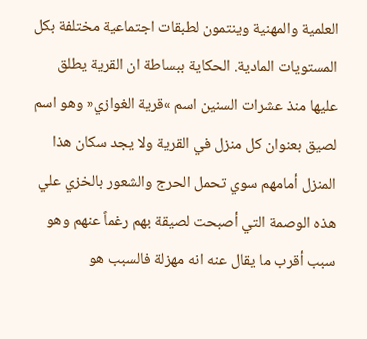العلمية والمهنية وينتمون لطبقات اجتماعية مختلفة بكل المستويات المادية. الحكاية ببساطة ان القرية يطلق عليها منذ عشرات السنين اسم »قرية الغوازي« وهو اسم لصيق بعنوان كل منزل في القرية ولا يجد سكان هذا المنزل أمامهم سوي تحمل الحرج والشعور بالخزي علي هذه الوصمة التي أصبحت لصيقة بهم رغماً عنهم وهو سبب أقرب ما يقال عنه انه مهزلة فالسبب هو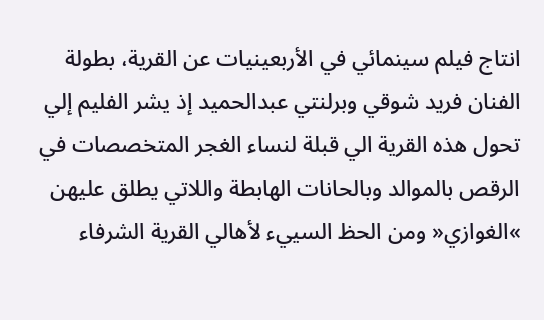انتاج فيلم سينمائي في الأربعينيات عن القرية، بطولة الفنان فريد شوقي وبرلنتي عبدالحميد إذ يشر الفليم إلي تحول هذه القرية الي قبلة لنساء الغجر المتخصصات في الرقص بالموالد وبالحانات الهابطة واللاتي يطلق عليهن »الغوازي« ومن الحظ السييء لأهالي القرية الشرفاء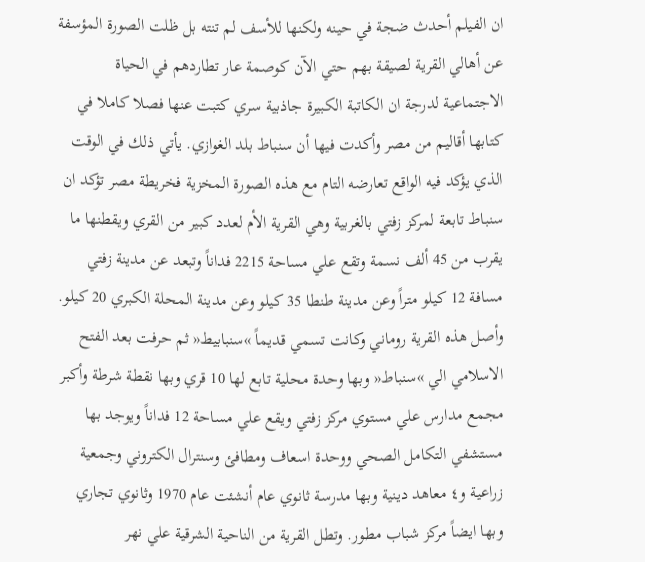ان الفيلم أحدث ضجة في حينه ولكنها للأسف لم تنته بل ظلت الصورة المؤسفة عن أهالي القرية لصيقة بهم حتي الآن كوصمة عار تطاردهم في الحياة الاجتماعية لدرجة ان الكاتبة الكبيرة جاذبية سري كتبت عنها فصلا كاملا في كتابها أقاليم من مصر وأكدت فيها أن سنباط بلد الغوازي. يأتي ذلك في الوقت الذي يؤكد فيه الواقع تعارضه التام مع هذه الصورة المخزية فخريطة مصر تؤكد ان سنباط تابعة لمركز زفتي بالغربية وهي القرية الأم لعدد كبير من القري ويقطنها ما يقرب من 45 ألف نسمة وتقع علي مساحة 2215 فداناً وتبعد عن مدينة زفتي مسافة 12 كيلو متراً وعن مدينة طنطا 35 كيلو وعن مدينة المحلة الكبري 20 كيلو. وأصل هذه القرية روماني وكانت تسمي قديماً »سنبابيط« ثم حرفت بعد الفتح الاسلامي الي »سنباط« وبها وحدة محلية تابع لها 10 قري وبها نقطة شرطة وأكبر مجمع مدارس علي مستوي مركز زفتي ويقع علي مساحة 12 فداناً ويوجد بها مستشفي التكامل الصحي ووحدة اسعاف ومطافئ وسنترال الكتروني وجمعية زراعية و٤ معاهد دينية وبها مدرسة ثانوي عام أنشئت عام 1970 وثانوي تجاري وبها ايضاً مركز شباب مطور. وتطل القرية من الناحية الشرقية علي نهر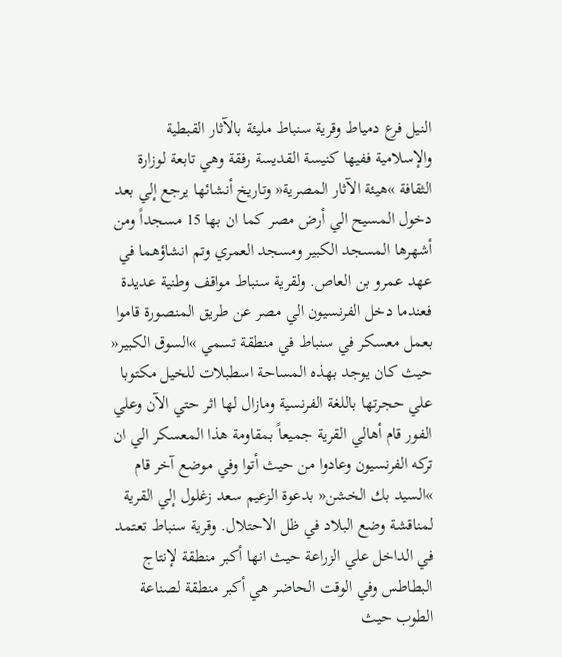النيل فرع دمياط وقرية سنباط مليئة بالآثار القبطية والإسلامية ففيها كنيسة القديسة رفقة وهي تابعة لوزارة الثقافة »هيئة الآثار المصرية« وتاريخ أنشائها يرجع إلي بعد دخول المسيح الي أرض مصر كما ان بها 15 مسجداً ومن أشهرها المسجد الكبير ومسجد العمري وتم انشاؤهما في عهد عمرو بن العاص. ولقرية سنباط مواقف وطنية عديدة فعندما دخل الفرنسيون الي مصر عن طريق المنصورة قاموا بعمل معسكر في سنباط في منطقة تسمي »السوق الكبير« حيث كان يوجد بهذه المساحة اسطبلات للخيل مكتوبا علي حجرتها باللغة الفرنسية ومازال لها اثر حتي الآن وعلي الفور قام أهالي القرية جميعاً بمقاومة هذا المعسكر الي ان تركه الفرنسيون وعادوا من حيث أتوا وفي موضع آخر قام »السيد بك الخشن« بدعوة الزعيم سعد زغلول إلي القرية لمناقشة وضع البلاد في ظل الاحتلال. وقرية سنباط تعتمد في الداخل علي الزراعة حيث انها أكبر منطقة لإنتاج البطاطس وفي الوقت الحاضر هي أكبر منطقة لصناعة الطوب حيث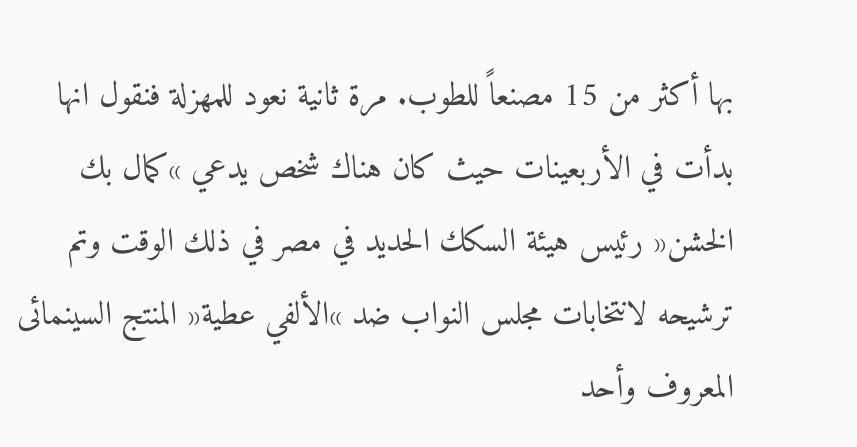بها أكثر من 15 مصنعاً للطوب. مرة ثانية نعود للمهزلة فنقول انها بدأت في الأربعينات حيث كان هناك شخص يدعي »كمال بك الخشن« رئيس هيئة السكك الحديد في مصر في ذلك الوقت وتم ترشيحه لانتخابات مجلس النواب ضد »الألفي عطية« المنتج السينمائى المعروف وأحد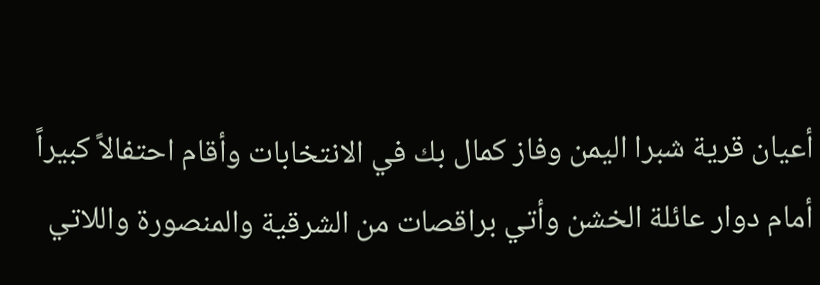أعيان قرية شبرا اليمن وفاز كمال بك في الانتخابات وأقام احتفالاً كبيراً أمام دوار عائلة الخشن وأتي براقصات من الشرقية والمنصورة واللاتي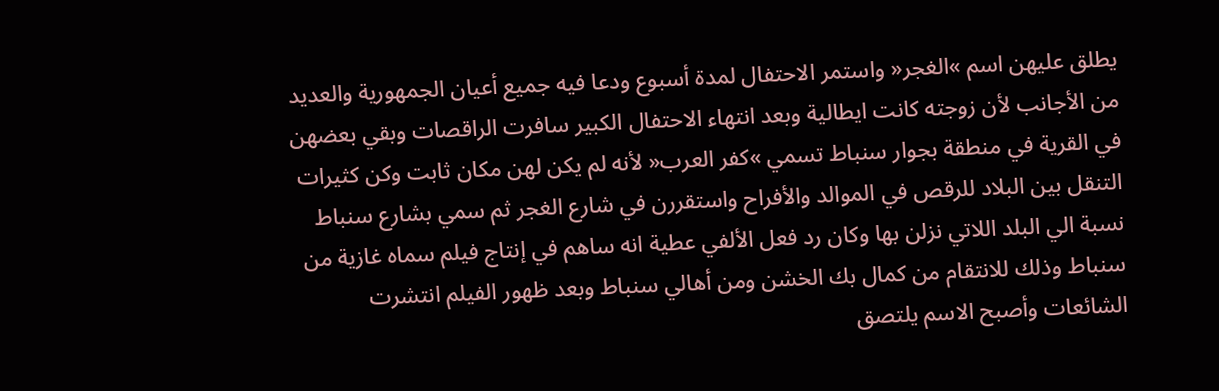يطلق عليهن اسم »الغجر« واستمر الاحتفال لمدة أسبوع ودعا فيه جميع أعيان الجمهورية والعديد من الأجانب لأن زوجته كانت ايطالية وبعد انتهاء الاحتفال الكبير سافرت الراقصات وبقي بعضهن في القرية في منطقة بجوار سنباط تسمي »كفر العرب« لأنه لم يكن لهن مكان ثابت وكن كثيرات التنقل بين البلاد للرقص في الموالد والأفراح واستقررن في شارع الغجر ثم سمي بشارع سنباط نسبة الي البلد اللاتي نزلن بها وكان رد فعل الألفي عطية انه ساهم في إنتاج فيلم سماه غازية من سنباط وذلك للانتقام من كمال بك الخشن ومن أهالي سنباط وبعد ظهور الفيلم انتشرت الشائعات وأصبح الاسم يلتصق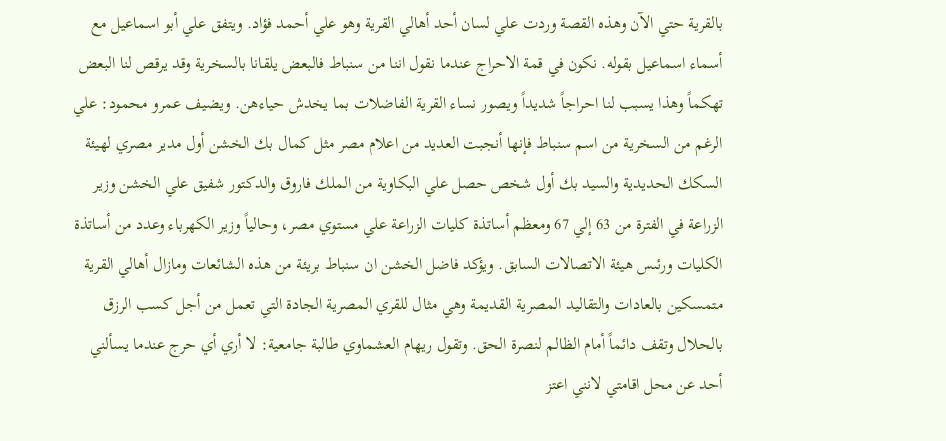بالقرية حتي الآن وهذه القصة وردت علي لسان أحد أهالي القرية وهو علي أحمد فؤاد. ويتفق علي أبو اسماعيل مع أسماء اسماعيل بقوله. نكون في قمة الاحراج عندما نقول اننا من سنباط فالبعض يلقانا بالسخرية وقد يرقص لنا البعض تهكماً وهذا يسبب لنا احراجاً شديداً ويصور نساء القرية الفاضلات بما يخدش حياءهن. ويضيف عمرو محمود: علي الرغم من السخرية من اسم سنباط فإنها أنجبت العديد من اعلام مصر مثل كمال بك الخشن أول مدير مصري لهيئة السكك الحديدية والسيد بك أول شخص حصل علي البكاوية من الملك فاروق والدكتور شفيق علي الخشن وزير الزراعة في الفترة من 63 إلي 67 ومعظم أساتذة كليات الزراعة علي مستوي مصر، وحالياً وزير الكهرباء وعدد من أساتذة الكليات ورئىس هيئة الاتصالات السابق. ويؤكد فاضل الخشن ان سنباط بريئة من هذه الشائعات ومازال أهالي القرية متمسكين بالعادات والتقاليد المصرية القديمة وهي مثال للقري المصرية الجادة التي تعمل من أجل كسب الرزق بالحلال وتقف دائماً أمام الظالم لنصرة الحق. وتقول ريهام العشماوي طالبة جامعية: لا أري أي حرج عندما يسألني أحد عن محل اقامتي لانني اعتز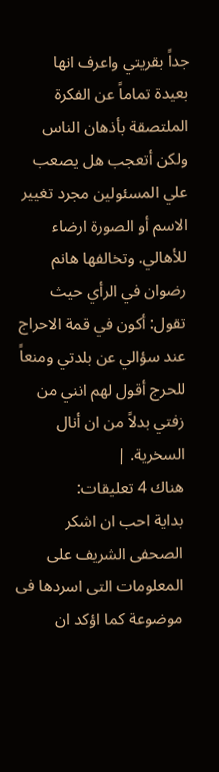جداً بقريتي واعرف انها بعيدة تماماً عن الفكرة الملتصقة بأذهان الناس ولكن أتعجب هل يصعب علي المسئولين مجرد تغيير الاسم أو الصورة ارضاء للأهالي. وتخالفها هانم رضوان في الرأي حيث تقول: أكون في قمة الاحراج عند سؤالي عن بلدتي ومنعاً للحرج أقول لهم انني من زفتي بدلاً من ان أنال السخرية. |
هناك 4 تعليقات:
بداية احب ان اشكر الصحفى الشريف على المعلومات التى اسردها فى موضوعة كما اؤكد ان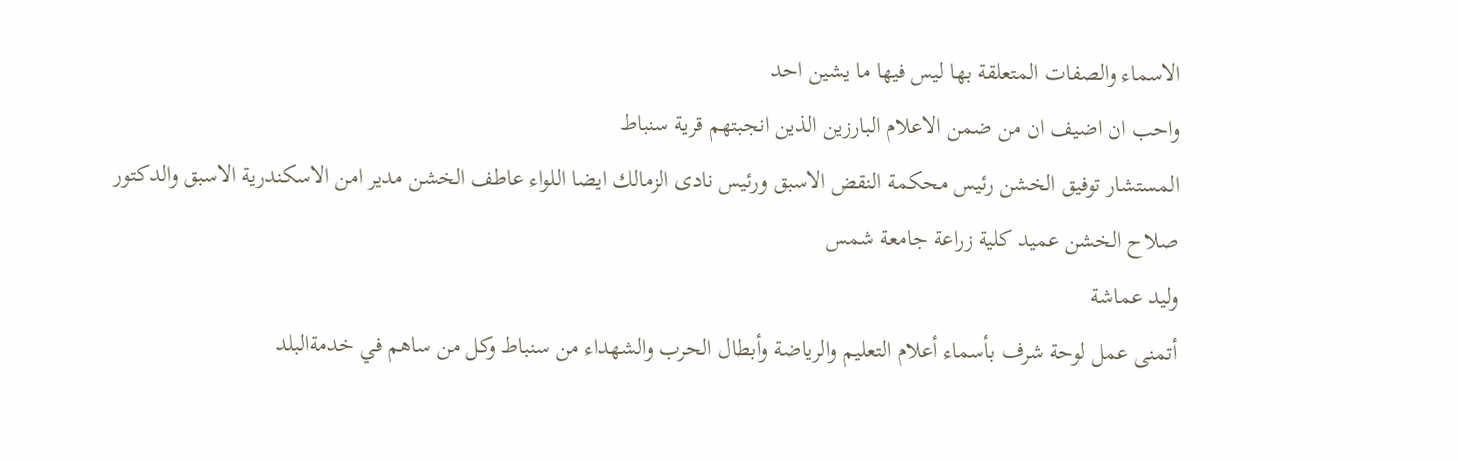الاسماء والصفات المتعلقة بها ليس فيها ما يشين احد
واحب ان اضيف ان من ضمن الاعلام البارزين الذين انجبتهم قرية سنباط
المستشار توفيق الخشن رئيس محكمة النقض الاسبق ورئيس نادى الزمالك ايضا اللواء عاطف الخشن مدير امن الاسكندرية الاسبق والدكتور صلاح الخشن عميد كلية زراعة جامعة شمس
وليد عماشة
أتمنى عمل لوحة شرف بأسماء أعلام التعليم والرياضة وأبطال الحرب والشهداء من سنباط وكل من ساهم في خدمةالبلد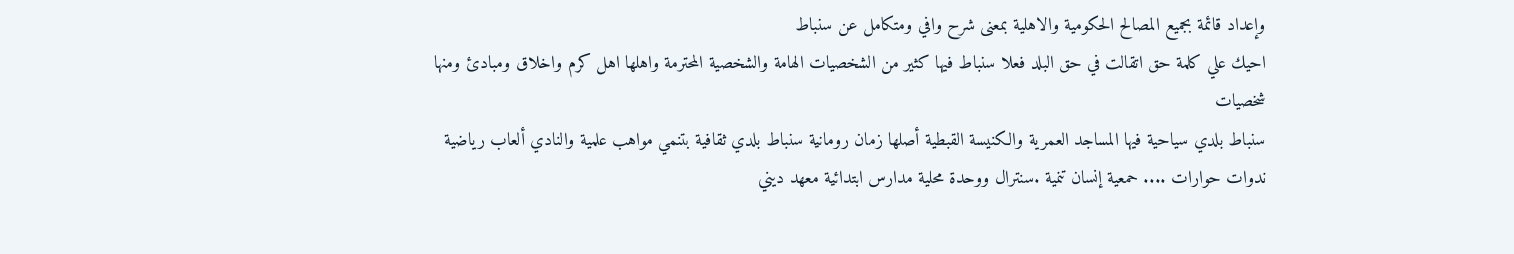وإعداد قائمة بجميع المصالح الحكومية والاهلية بمعنى شرح وافي ومتكامل عن سنباط
احيك علي كلمة حق اتقالت في حق البلد فعلا سنباط فيها كثير من الشخصيات الهامة والشخصية المحترمة واهلها اهل كرم واخلاق ومبادئ ومنها شخصيات
سنباط بلدي سياحية فيها المساجد العمرية والكنيسة القبطية أصلها زمان رومانية سنباط بلدي ثقافية بتنمي مواهب علمية والنادي ألعاب رياضية ندوات حوارات .... حمعية إنسان تنمية .سنترال ووحدة محلية مدارس ابتدائية معهد ديني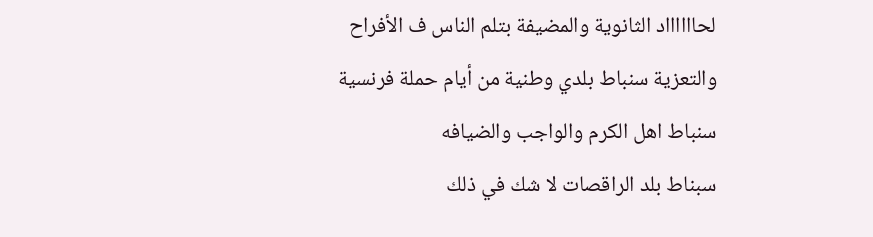لحااااااد الثانوية والمضيفة بتلم الناس ف الأفراح والتعزية سنباط بلدي وطنية من أيام حملة فرنسية
سنباط اهل الكرم والواجب والضيافه
سبناط بلد الراقصات لا شك في ذلك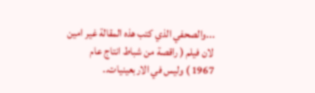...والصحفي الذي كتب هذه المقالة غير امين لان فيلم ( راقصة من شباط انتاج عام 1967 ) وليس في الاربعينيات..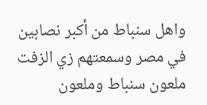واهل سنباط من أكبر نصابين في مصر وسمعتهم زي الزفت ملعون سنباط وملعون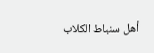أهل سنباط الكلاب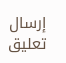إرسال تعليق